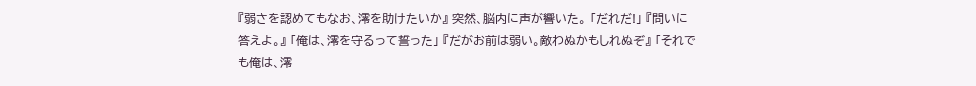『弱さを認めてもなお、澪を助けたいか』 突然、脳内に声が響いた。 「だれだ!」 『問いに答えよ。』 「俺は、澪を守るって誓った」 『だがお前は弱い。敵わぬかもしれぬぞ』 「それでも俺は、澪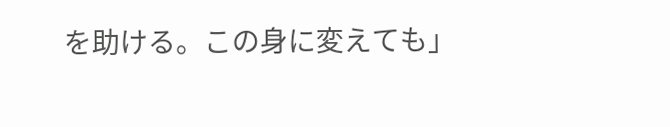を助ける。この身に変えても」